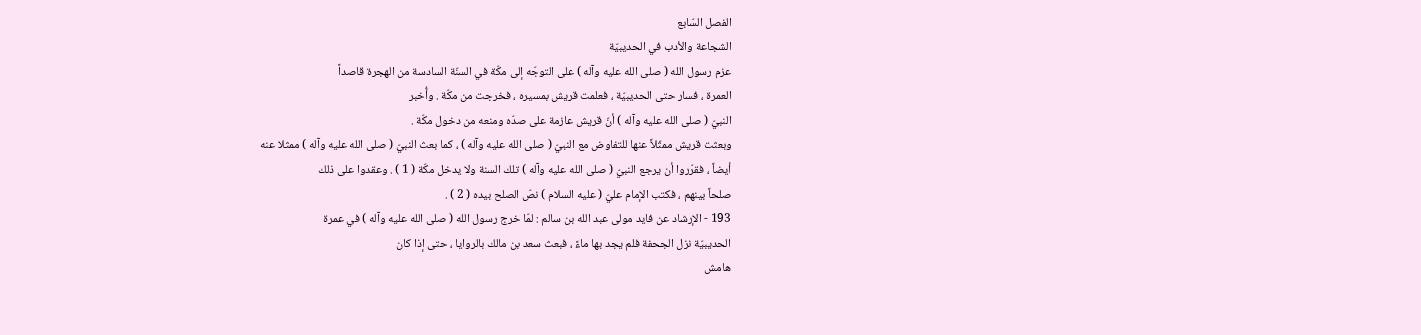الفصل السّابع
الشجاعة والأدب في الحديبيّة
عزم رسول الله ( صلى الله عليه وآله ) على التوجّه إلى مكّة في السنّة السادسة من الهجرة قاصداً
العمرة ، فسار حتى الحديبيّة ، فعلمت قريش بمسيره ، فخرجت من مكّة . وأُخبر
النبيّ ( صلى الله عليه وآله ) أنّ قريش عازمة على صدّه ومنعه من دخول مكّة .
وبعثت قريش ممثّلاً عنها للتفاوض مع النبيّ ( صلى الله عليه وآله ) ، كما بعث النبيّ ( صلى الله عليه وآله ) ممثلا عنه
أيضاً ، فقرّروا أن يرجع النبيّ ( صلى الله عليه وآله ) تلك السنة ولا يدخل مكّة ( 1 ) . وعقدوا على ذلك
صلحاً بينهم ، فكتب الإمام عليّ ( عليه السلام ) نصّ الصلح بيده ( 2 ) .
193 - الإرشاد عن فايد مولى عبد الله بن سالم : لمّا خرج رسول الله ( صلى الله عليه وآله ) في عمرة
الحديبيّة نزل الجحفة فلم يجد بها ماءً ، فبعث سعد بن مالك بالروايا ، حتى إذا كان
هامش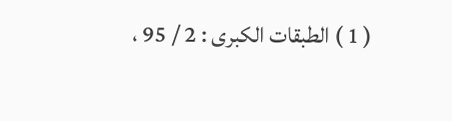( 1 ) الطبقات الكبرى : 2 / 95 ،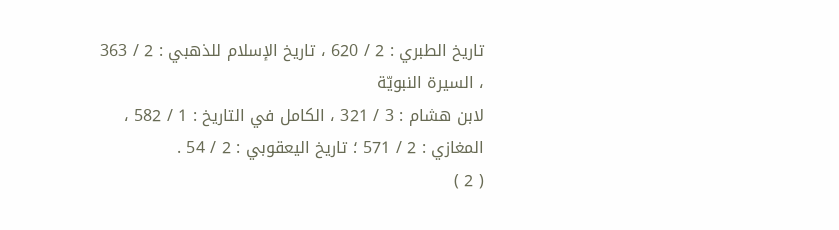تاريخ الطبري : 2 / 620 ، تاريخ الإسلام للذهبي : 2 / 363 ، السيرة النبويّة
لابن هشام : 3 / 321 ، الكامل في التاريخ : 1 / 582 ، المغازي : 2 / 571 ؛ تاريخ اليعقوبي : 2 / 54 .
( 2 )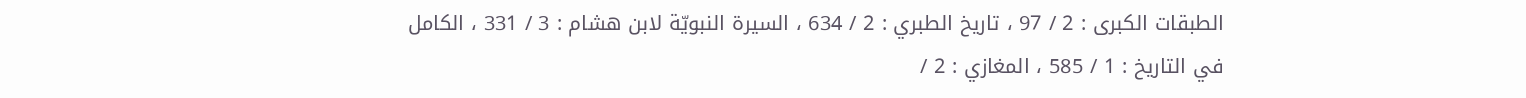الطبقات الكبرى : 2 / 97 ، تاريخ الطبري : 2 / 634 ، السيرة النبويّة لابن هشام : 3 / 331 ، الكامل
في التاريخ : 1 / 585 ، المغازي : 2 /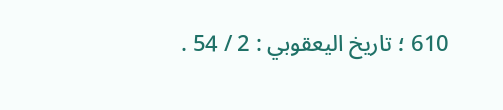610 ؛ تاريخ اليعقوبي : 2 / 54 .